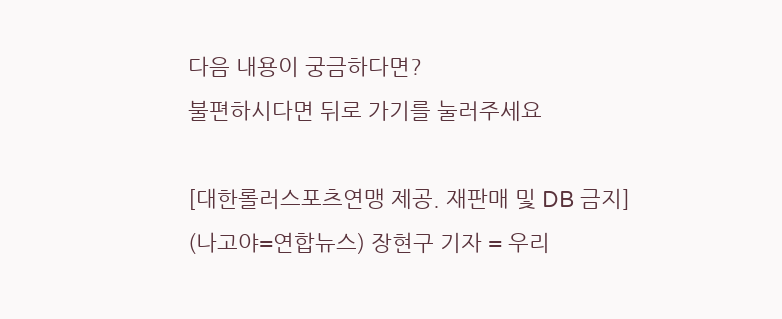다음 내용이 궁금하다면?
불편하시다면 뒤로 가기를 눌러주세요

[대한롤러스포츠연맹 제공. 재판매 및 DB 금지]
(나고야=연합뉴스) 장현구 기자 = 우리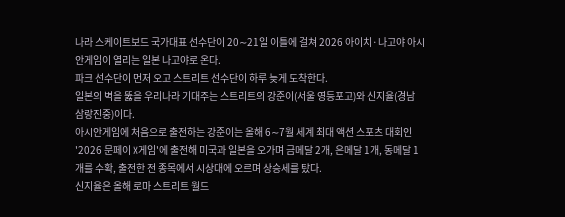나라 스케이트보드 국가대표 선수단이 20∼21일 이틀에 걸쳐 2026 아이치·나고야 아시안게임이 열리는 일본 나고야로 온다.
파크 선수단이 먼저 오고 스트리트 선수단이 하루 늦게 도착한다.
일본의 벽을 뚫을 우리나라 기대주는 스트리트의 강준이(서울 영등포고)와 신지율(경남 삼랑진중)이다.
아시안게임에 처음으로 출전하는 강준이는 올해 6∼7월 세계 최대 액션 스포츠 대회인 '2026 문페이 X게임'에 출전해 미국과 일본을 오가며 금메달 2개, 은메달 1개, 동메달 1개를 수확, 출전한 전 종목에서 시상대에 오르며 상승세를 탔다.
신지율은 올해 로마 스트리트 월드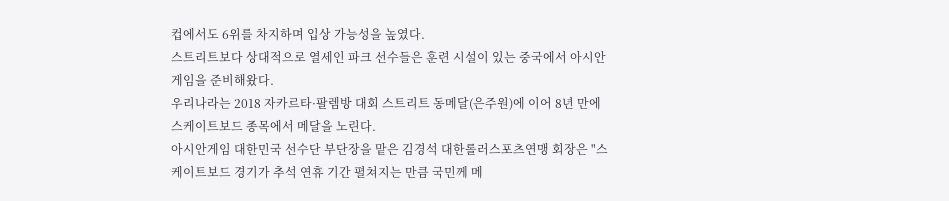컵에서도 6위를 차지하며 입상 가능성을 높였다.
스트리트보다 상대적으로 열세인 파크 선수들은 훈련 시설이 있는 중국에서 아시안게임을 준비해왔다.
우리나라는 2018 자카르타·팔렘방 대회 스트리트 동메달(은주원)에 이어 8년 만에 스케이트보드 종목에서 메달을 노린다.
아시안게임 대한민국 선수단 부단장을 맡은 김경석 대한롤러스포츠연맹 회장은 "스케이트보드 경기가 추석 연휴 기간 펼쳐지는 만큼 국민께 메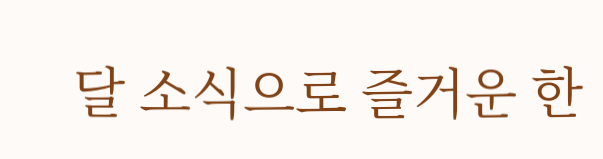달 소식으로 즐거운 한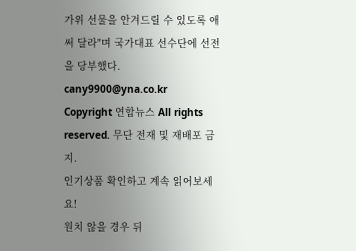가위 선물을 안겨드릴 수 있도록 애써 달라"며 국가대표 선수단에 선전을 당부했다.
cany9900@yna.co.kr
Copyright 연합뉴스 All rights reserved. 무단 전재 및 재배포 금지.
인기상품 확인하고 계속 읽어보세요!
원치 않을 경우 뒤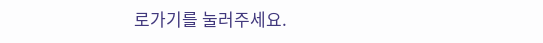로가기를 눌러주세요.